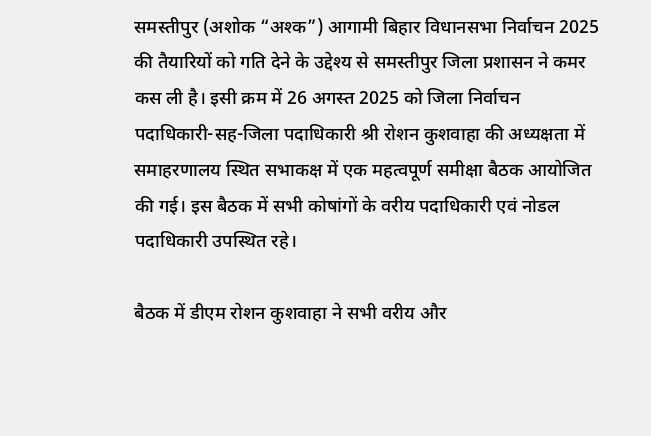समस्तीपुर (अशोक “अश्क”) आगामी बिहार विधानसभा निर्वाचन 2025 की तैयारियों को गति देने के उद्देश्य से समस्तीपुर जिला प्रशासन ने कमर कस ली है। इसी क्रम में 26 अगस्त 2025 को जिला निर्वाचन पदाधिकारी-सह-जिला पदाधिकारी श्री रोशन कुशवाहा की अध्यक्षता में समाहरणालय स्थित सभाकक्ष में एक महत्वपूर्ण समीक्षा बैठक आयोजित की गई। इस बैठक में सभी कोषांगों के वरीय पदाधिकारी एवं नोडल पदाधिकारी उपस्थित रहे।

बैठक में डीएम रोशन कुशवाहा ने सभी वरीय और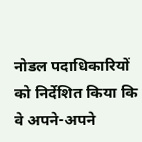नोडल पदाधिकारियों को निर्देशित किया कि वे अपने-अपने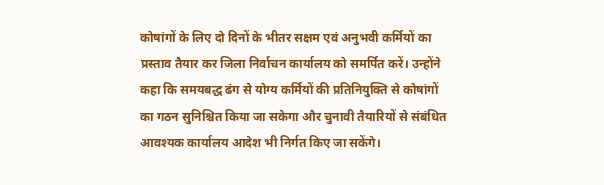कोषांगों के लिए दो दिनों के भीतर सक्षम एवं अनुभवी कर्मियों का प्रस्ताव तैयार कर जिला निर्वाचन कार्यालय को समर्पित करें। उन्होंने कहा कि समयबद्ध ढंग से योग्य कर्मियों की प्रतिनियुक्ति से कोषांगों का गठन सुनिश्चित किया जा सकेगा और चुनावी तैयारियों से संबंधित आवश्यक कार्यालय आदेश भी निर्गत किए जा सकेंगे।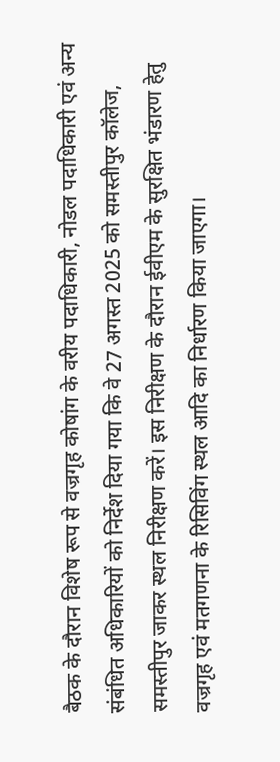बैठक के दौरान विशेष रूप से वज्रगृह कोषांग के वरीय पदाधिकारी, नोडल पदाधिकारी एवं अन्य संबंधित अधिकारियों को निर्देश दिया गया कि वे 27 अगस्त 2025 को समस्तीपुर कॉलेज, समस्तीपुर जाकर स्थल निरीक्षण करें। इस निरीक्षण के दौरान ईवीएम के सुरक्षित भंडारण हेतु वज्रगृह एवं मतगणना के रिसिविंग स्थल आदि का निर्धारण किया जाएगा।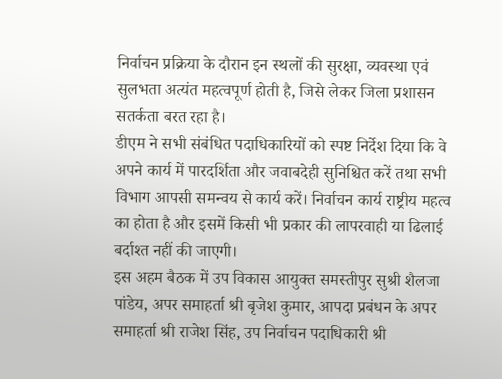निर्वाचन प्रक्रिया के दौरान इन स्थलों की सुरक्षा, व्यवस्था एवं सुलभता अत्यंत महत्वपूर्ण होती है, जिसे लेकर जिला प्रशासन सतर्कता बरत रहा है।
डीएम ने सभी संबंधित पदाधिकारियों को स्पष्ट निर्देश दिया कि वे अपने कार्य में पारदर्शिता और जवाबदेही सुनिश्चित करें तथा सभी विभाग आपसी समन्वय से कार्य करें। निर्वाचन कार्य राष्ट्रीय महत्व का होता है और इसमें किसी भी प्रकार की लापरवाही या ढिलाई बर्दाश्त नहीं की जाएगी।
इस अहम बैठक में उप विकास आयुक्त समस्तीपुर सुश्री शैलजा पांडेय, अपर समाहर्ता श्री बृजेश कुमार, आपदा प्रबंधन के अपर समाहर्ता श्री राजेश सिंह, उप निर्वाचन पदाधिकारी श्री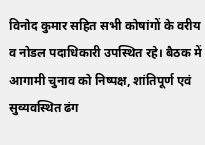विनोद कुमार सहित सभी कोषांगों के वरीय व नोडल पदाधिकारी उपस्थित रहे। बैठक में आगामी चुनाव को निष्पक्ष, शांतिपूर्ण एवं सुव्यवस्थित ढंग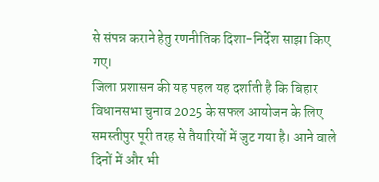से संपन्न कराने हेतु रणनीतिक दिशा-निर्देश साझा किए गए।
जिला प्रशासन की यह पहल यह दर्शाती है कि बिहार विधानसभा चुनाव 2025 के सफल आयोजन के लिए समस्तीपुर पूरी तरह से तैयारियों में जुट गया है। आने वाले दिनों में और भी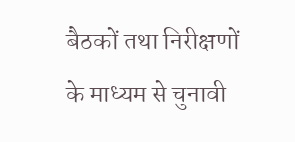बैठकों तथा निरीक्षणों के माध्यम से चुनावी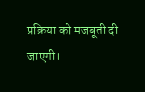प्रक्रिया को मजबूती दी जाएगी।